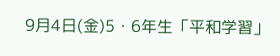9月4日(金)5・6年生「平和学習」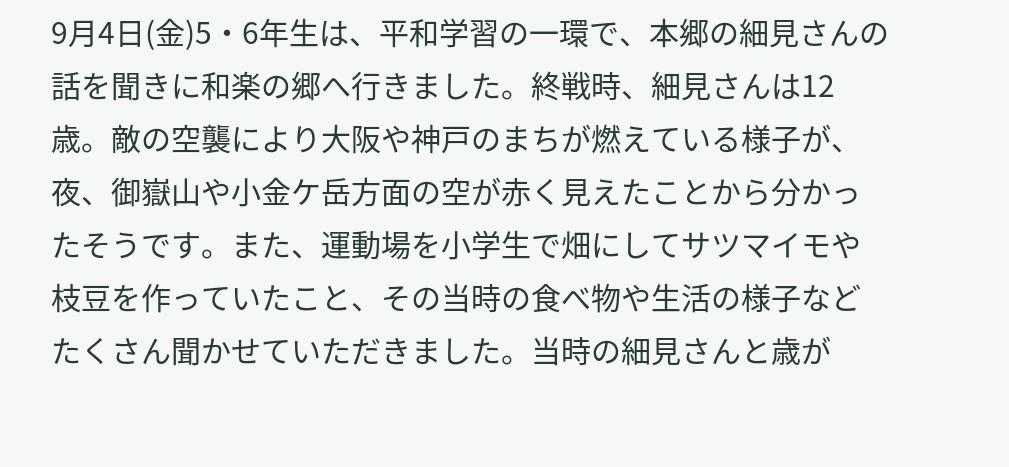9月4日(金)5・6年生は、平和学習の一環で、本郷の細見さんの話を聞きに和楽の郷へ行きました。終戦時、細見さんは12歳。敵の空襲により大阪や神戸のまちが燃えている様子が、夜、御嶽山や小金ケ岳方面の空が赤く見えたことから分かったそうです。また、運動場を小学生で畑にしてサツマイモや枝豆を作っていたこと、その当時の食べ物や生活の様子などたくさん聞かせていただきました。当時の細見さんと歳が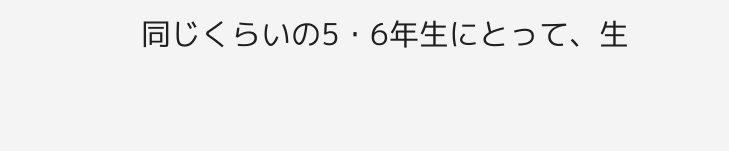同じくらいの5・6年生にとって、生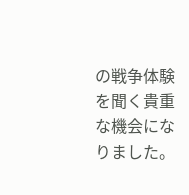の戦争体験を聞く貴重な機会になりました。